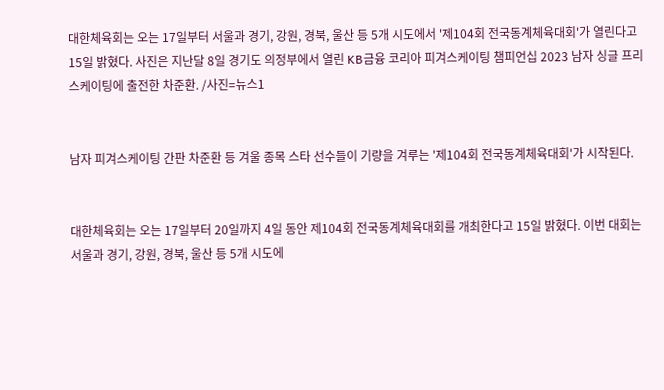대한체육회는 오는 17일부터 서울과 경기, 강원, 경북, 울산 등 5개 시도에서 '제104회 전국동계체육대회'가 열린다고 15일 밝혔다. 사진은 지난달 8일 경기도 의정부에서 열린 KB금융 코리아 피겨스케이팅 챔피언십 2023 남자 싱글 프리스케이팅에 출전한 차준환. /사진=뉴스1


남자 피겨스케이팅 간판 차준환 등 겨울 종목 스타 선수들이 기량을 겨루는 '제104회 전국동계체육대회'가 시작된다.


대한체육회는 오는 17일부터 20일까지 4일 동안 제104회 전국동계체육대회를 개최한다고 15일 밝혔다. 이번 대회는 서울과 경기, 강원, 경북, 울산 등 5개 시도에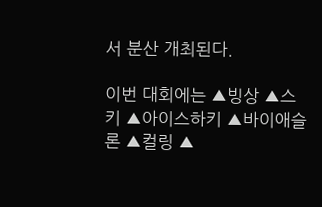서 분산 개최된다.

이번 대회에는 ▲빙상 ▲스키 ▲아이스하키 ▲바이애슬론 ▲컬링 ▲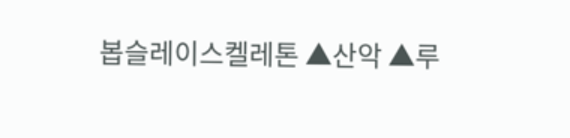봅슬레이스켈레톤 ▲산악 ▲루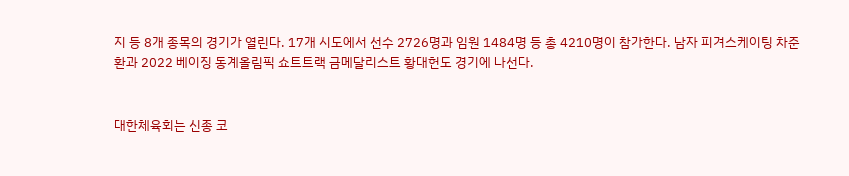지 등 8개 종목의 경기가 열린다. 17개 시도에서 선수 2726명과 임원 1484명 등 총 4210명이 참가한다. 남자 피겨스케이팅 차준환과 2022 베이징 동계올림픽 쇼트트랙 금메달리스트 황대헌도 경기에 나선다.


대한체육회는 신종 코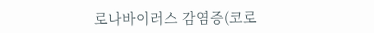로나바이러스 감염증(코로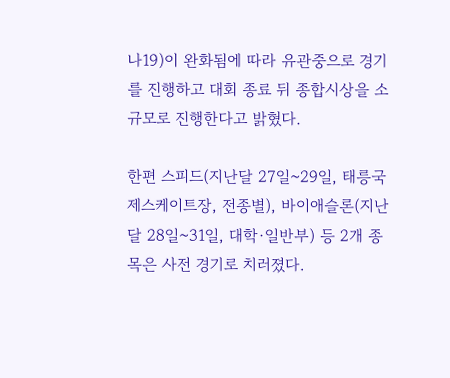나19)이 완화됨에 따라 유관중으로 경기를 진행하고 대회 종료 뒤 종합시상을 소규모로 진행한다고 밝혔다.

한편 스피드(지난달 27일~29일, 태릉국제스케이트장, 전종별), 바이애슬론(지난달 28일~31일, 대학·일반부) 등 2개 종목은 사전 경기로 치러졌다.